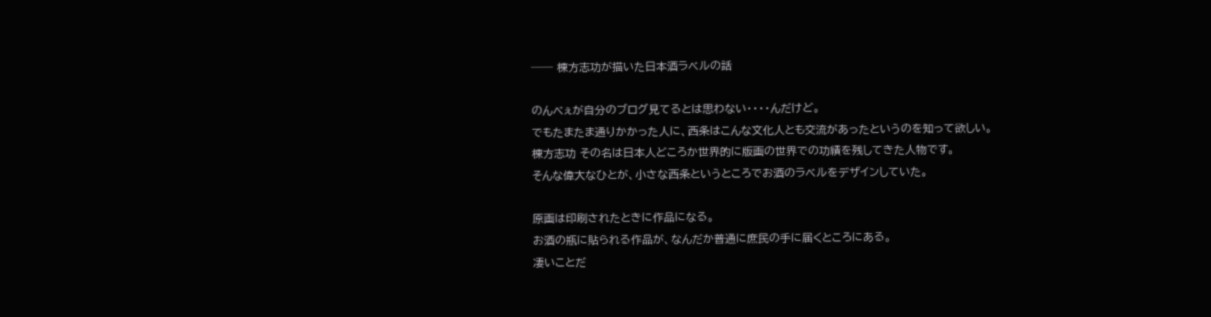── 棟方志功が描いた日本酒ラベルの話

のんべぇが自分のブログ見てるとは思わない・・・・んだけど。
でもたまたま通りかかった人に、西条はこんな文化人とも交流があったというのを知って欲しい。
棟方志功 その名は日本人どころか世界的に版画の世界での功績を残してきた人物です。
そんな偉大なひとが、小さな西条というところでお酒のラベルをデザインしていた。

原画は印刷されたときに作品になる。
お酒の瓶に貼られる作品が、なんだか普通に庶民の手に届くところにある。
凄いことだ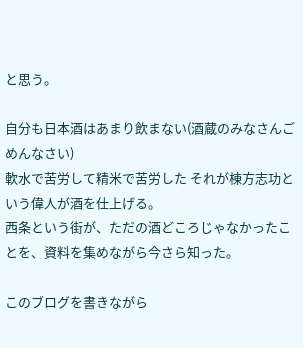と思う。

自分も日本酒はあまり飲まない(酒蔵のみなさんごめんなさい)
軟水で苦労して精米で苦労した それが棟方志功という偉人が酒を仕上げる。
西条という街が、ただの酒どころじゃなかったことを、資料を集めながら今さら知った。

このブログを書きながら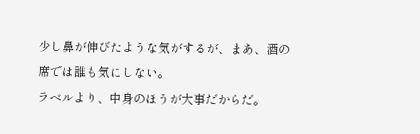少し鼻が伸びたような気がするが、まあ、酒の席では誰も気にしない。
ラベルより、中身のほうが大事だからだ。